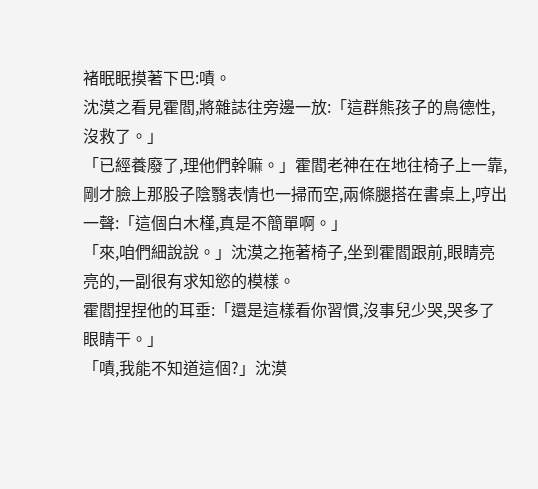褚眠眠摸著下巴:嘖。
沈漠之看見霍閻,將雜誌往旁邊一放:「這群熊孩子的鳥德性,沒救了。」
「已經養廢了,理他們幹嘛。」霍閻老神在在地往椅子上一靠,剛才臉上那股子陰翳表情也一掃而空,兩條腿搭在書桌上,哼出一聲:「這個白木槿,真是不簡單啊。」
「來,咱們細說說。」沈漠之拖著椅子,坐到霍閻跟前,眼睛亮亮的,一副很有求知慾的模樣。
霍閻捏捏他的耳垂:「還是這樣看你習慣,沒事兒少哭,哭多了眼睛干。」
「嘖,我能不知道這個?」沈漠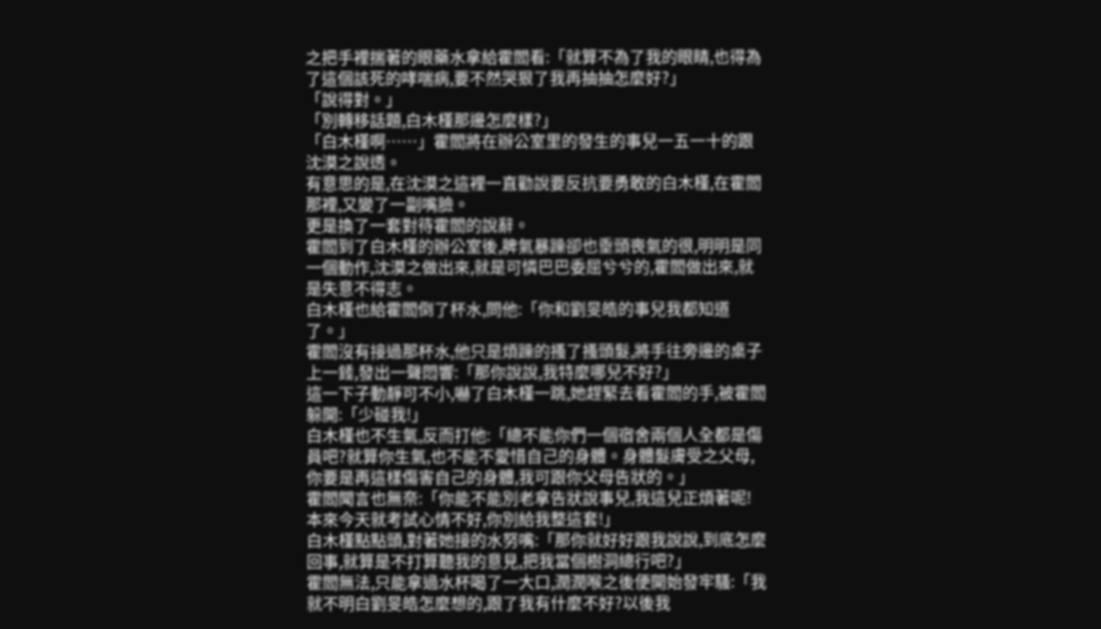之把手裡揣著的眼藥水拿給霍閻看:「就算不為了我的眼睛,也得為了這個該死的哮喘病,要不然哭狠了我再抽抽怎麼好?」
「說得對。」
「別轉移話題,白木槿那邊怎麼樣?」
「白木槿啊……」霍閻將在辦公室里的發生的事兒一五一十的跟沈漠之說透。
有意思的是,在沈漠之這裡一直勸說要反抗要勇敢的白木槿,在霍閻那裡,又變了一副嘴臉。
更是換了一套對待霍閻的說辭。
霍閻到了白木槿的辦公室後,脾氣暴躁卻也垂頭喪氣的很,明明是同一個動作,沈漠之做出來,就是可憐巴巴委屈兮兮的,霍閻做出來,就是失意不得志。
白木槿也給霍閻倒了杯水,問他:「你和劉旻皓的事兒我都知道了。」
霍閻沒有接過那杯水,他只是煩躁的搔了搔頭髮,將手往旁邊的桌子上一錘,發出一聲悶響:「那你說說,我特麼哪兒不好?」
這一下子動靜可不小,嚇了白木槿一跳,她趕緊去看霍閻的手,被霍閻躲開:「少碰我!」
白木槿也不生氣,反而打他:「總不能你們一個宿舍兩個人全都是傷員吧?就算你生氣,也不能不愛惜自己的身體。身體髮膚受之父母,你要是再這樣傷害自己的身體,我可跟你父母告狀的。」
霍閻聞言也無奈:「你能不能別老拿告狀說事兒,我這兒正煩著呢!本來今天就考試心情不好,你別給我整這套!」
白木槿點點頭,對著她接的水努嘴:「那你就好好跟我說說,到底怎麼回事,就算是不打算聽我的意見,把我當個樹洞總行吧?」
霍閻無法,只能拿過水杯喝了一大口,潤潤喉之後便開始發牢騷:「我就不明白劉旻皓怎麼想的,跟了我有什麼不好?以後我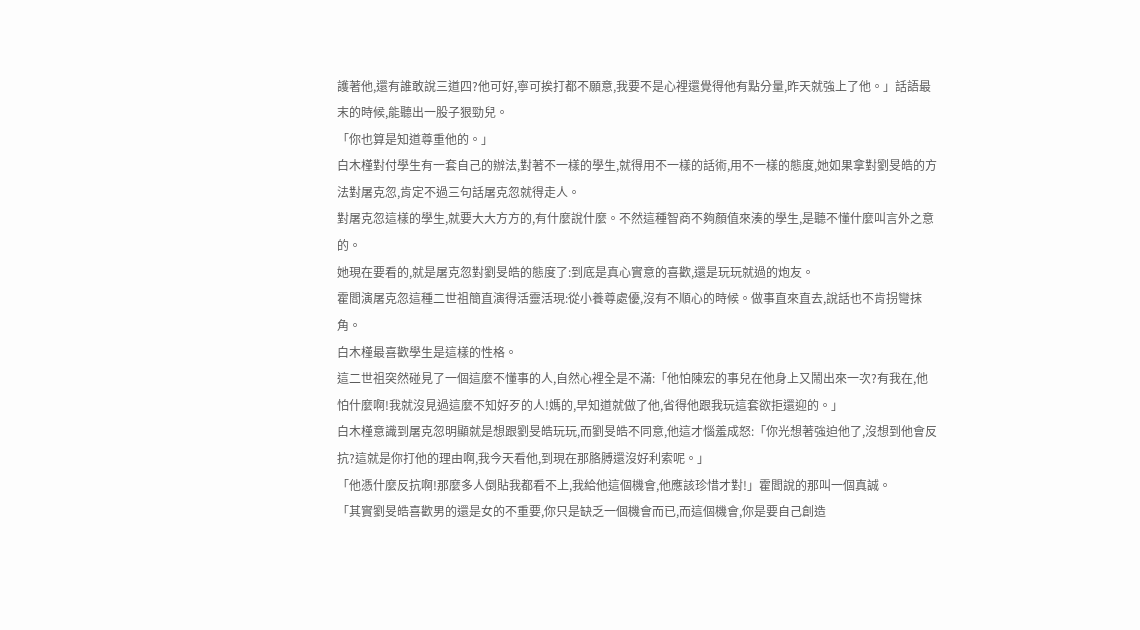護著他,還有誰敢說三道四?他可好,寧可挨打都不願意,我要不是心裡還覺得他有點分量,昨天就強上了他。」話語最末的時候,能聽出一股子狠勁兒。
「你也算是知道尊重他的。」
白木槿對付學生有一套自己的辦法,對著不一樣的學生,就得用不一樣的話術,用不一樣的態度,她如果拿對劉旻皓的方法對屠克忽,肯定不過三句話屠克忽就得走人。
對屠克忽這樣的學生,就要大大方方的,有什麼說什麼。不然這種智商不夠顏值來湊的學生,是聽不懂什麼叫言外之意的。
她現在要看的,就是屠克忽對劉旻皓的態度了:到底是真心實意的喜歡,還是玩玩就過的炮友。
霍閻演屠克忽這種二世祖簡直演得活靈活現:從小養尊處優,沒有不順心的時候。做事直來直去,說話也不肯拐彎抹角。
白木槿最喜歡學生是這樣的性格。
這二世祖突然碰見了一個這麼不懂事的人,自然心裡全是不滿:「他怕陳宏的事兒在他身上又鬧出來一次?有我在,他怕什麼啊!我就沒見過這麼不知好歹的人!媽的,早知道就做了他,省得他跟我玩這套欲拒還迎的。」
白木槿意識到屠克忽明顯就是想跟劉旻皓玩玩,而劉旻皓不同意,他這才惱羞成怒:「你光想著強迫他了,沒想到他會反抗?這就是你打他的理由啊,我今天看他,到現在那胳膊還沒好利索呢。」
「他憑什麼反抗啊!那麼多人倒貼我都看不上,我給他這個機會,他應該珍惜才對!」霍閻說的那叫一個真誠。
「其實劉旻皓喜歡男的還是女的不重要,你只是缺乏一個機會而已,而這個機會,你是要自己創造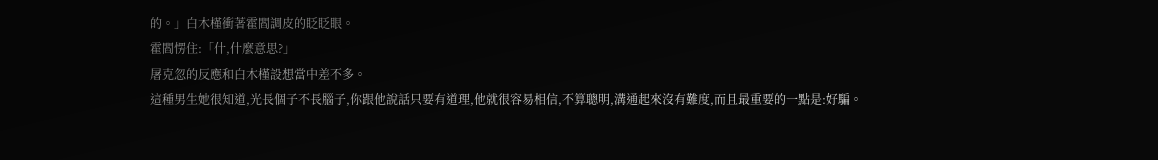的。」白木槿衝著霍閻調皮的眨眨眼。
霍閻愣住:「什,什麼意思?」
屠克忽的反應和白木槿設想當中差不多。
這種男生她很知道,光長個子不長腦子,你跟他說話只要有道理,他就很容易相信,不算聰明,溝通起來沒有難度,而且最重要的一點是:好騙。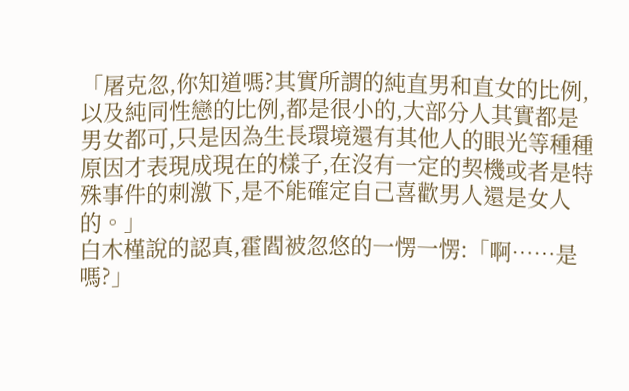「屠克忽,你知道嗎?其實所謂的純直男和直女的比例,以及純同性戀的比例,都是很小的,大部分人其實都是男女都可,只是因為生長環境還有其他人的眼光等種種原因才表現成現在的樣子,在沒有一定的契機或者是特殊事件的刺激下,是不能確定自己喜歡男人還是女人的。」
白木槿說的認真,霍閻被忽悠的一愣一愣:「啊……是嗎?」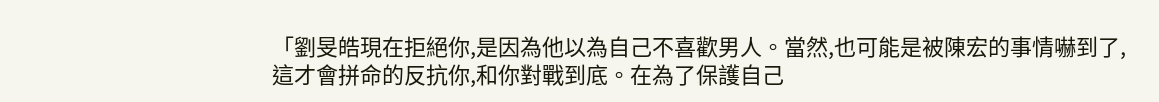「劉旻皓現在拒絕你,是因為他以為自己不喜歡男人。當然,也可能是被陳宏的事情嚇到了,這才會拼命的反抗你,和你對戰到底。在為了保護自己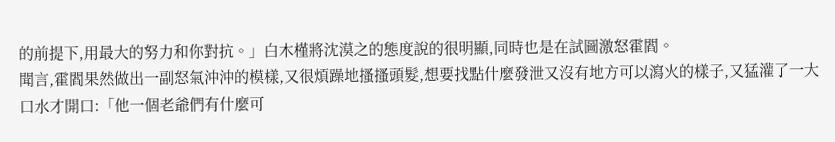的前提下,用最大的努力和你對抗。」白木槿將沈漠之的態度說的很明顯,同時也是在試圖激怒霍閻。
聞言,霍閻果然做出一副怒氣沖沖的模樣,又很煩躁地搔搔頭髮,想要找點什麼發泄又沒有地方可以瀉火的樣子,又猛灌了一大口水才開口:「他一個老爺們有什麼可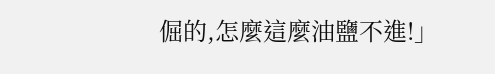倔的,怎麼這麼油鹽不進!」